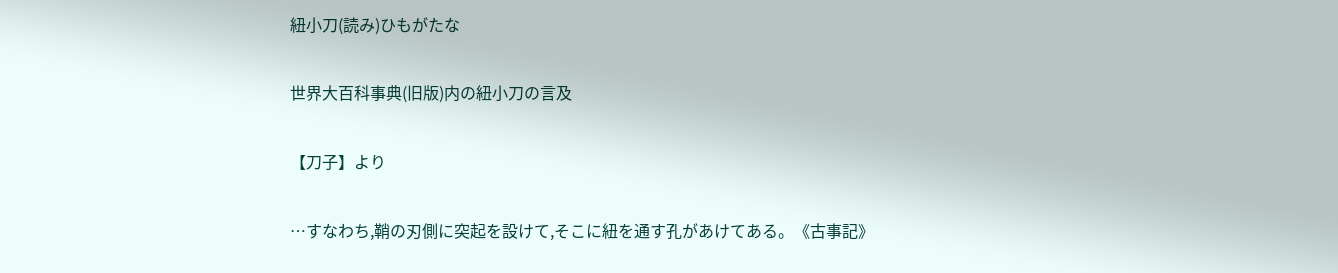紐小刀(読み)ひもがたな

世界大百科事典(旧版)内の紐小刀の言及

【刀子】より

…すなわち,鞘の刃側に突起を設けて,そこに紐を通す孔があけてある。《古事記》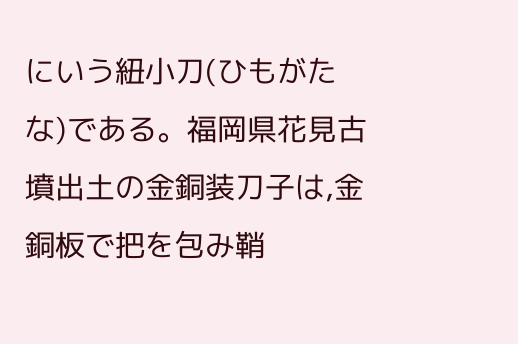にいう紐小刀(ひもがたな)である。福岡県花見古墳出土の金銅装刀子は,金銅板で把を包み鞘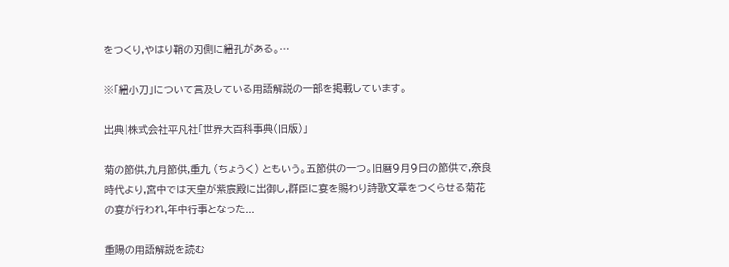をつくり,やはり鞘の刃側に紐孔がある。…

※「紐小刀」について言及している用語解説の一部を掲載しています。

出典|株式会社平凡社「世界大百科事典(旧版)」

菊の節供,九月節供,重九 (ちょうく) ともいう。五節供の一つ。旧暦9月9日の節供で,奈良時代より,宮中では天皇が紫宸殿に出御し,群臣に宴を賜わり詩歌文章をつくらせる菊花の宴が行われ,年中行事となった...

重陽の用語解説を読む